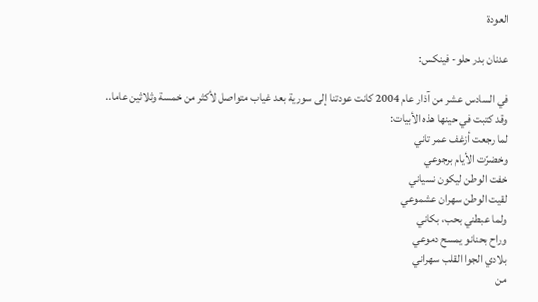العودة

عدنان بدر حلو- فينكس:

في السادس عشر من آذار عام 2004 كانت عودتنا إلى سورية بعد غياب متواصل لأكثر من خمسة وثلاثين عاما.. وقد كتبت في حينها هذه الأبيات:
لما رجعت أزغف عمر تاني
وخضرّت الأيام برجوعي
خفت الوطن ليكون نسياني
لقيت الوطن سهران عشموعي
ولما عبطني بحب، بكاني
وراح بحنانو يمسح دموعي
بلادي الجوا القلب سهراني
من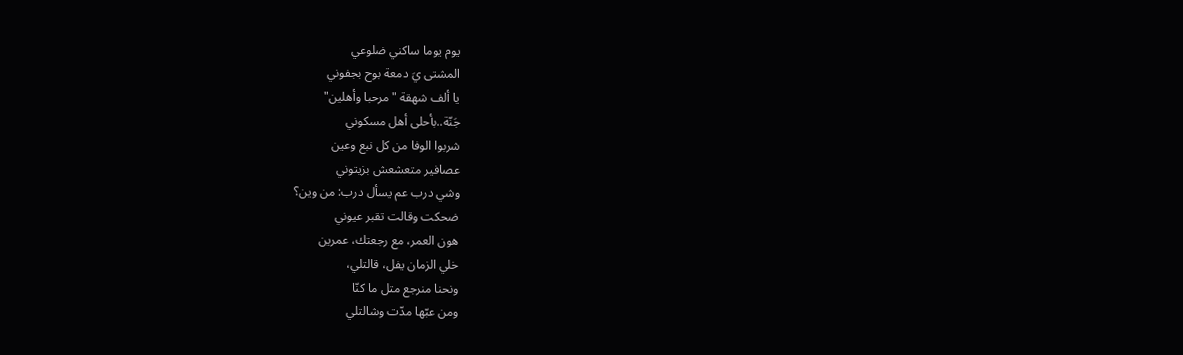يوم يوما ساكني ضلوعي
المشتى يَ دمعة بوح بجفوني
يا ألف شهقة "مرحبا وأهلين"
جَنّة..بأحلى أهل مسكوني
شربوا الوفا من كل نبع وعين
عصافير متعشعش بزيتوني
وشي درب عم يسأل درب: من وين؟
ضحكت وقالت تقبر عيوني
هون العمر، مع رجعتك، عمرين
خلي الزمان يفل، قالتلي،
ونحنا منرجع متل ما كنّا
ومن عبّها مدّت وشالتلي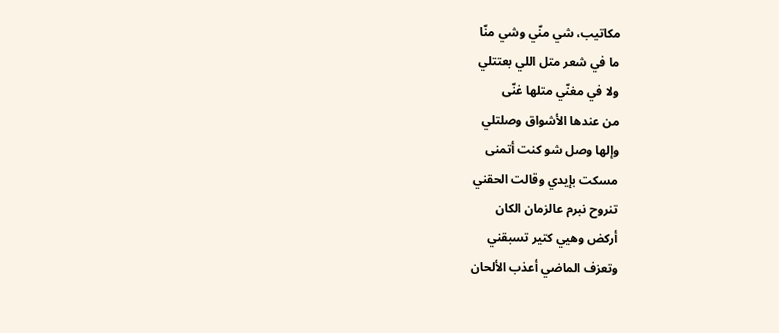مكاتيب، شي منّي وشي منّا
ما في شعر متل اللي بعتتلي
ولا في مغنّي متلها غنّى
من عندها الأشواق وصلتلي
وإلها وصل شو كنت أتمنى
مسكت بإيدي وقالت الحقني
تنروح نبرم عالزمان الكان
أركض وهيي كتير تسبقني
وتعزف الماضي أعذب الألحان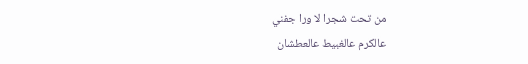من تحت شجرا لا ورا جفني
عالكرم عالغبيط عالعطشان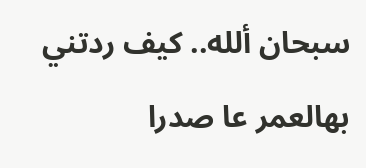سبحان ألله.. كيف ردتني
بهالعمر عا صدرا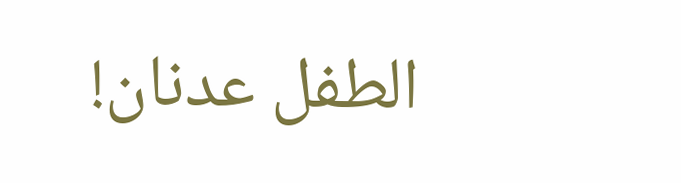الطفل عدنان!